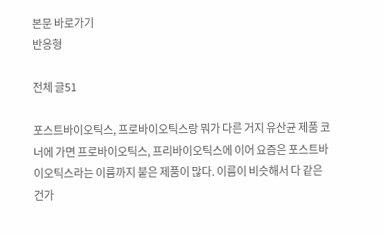본문 바로가기
반응형

전체 글51

포스트바이오틱스, 프로바이오틱스랑 뭐가 다른 거지 유산균 제품 코너에 가면 프로바이오틱스, 프리바이오틱스에 이어 요즘은 포스트바이오틱스라는 이름까지 붙은 제품이 많다. 이름이 비슷해서 다 같은 건가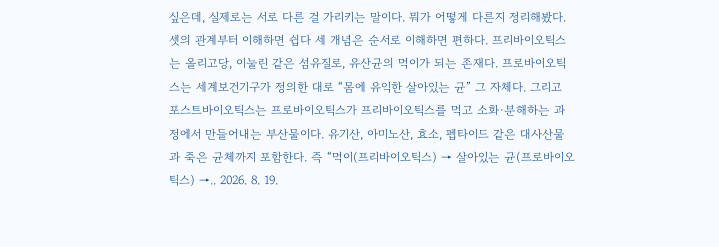싶은데, 실제로는 서로 다른 걸 가리키는 말이다. 뭐가 어떻게 다른지 정리해봤다. 셋의 관계부터 이해하면 쉽다 세 개념은 순서로 이해하면 편하다. 프리바이오틱스는 올리고당, 이눌린 같은 섬유질로, 유산균의 먹이가 되는 존재다. 프로바이오틱스는 세계보건기구가 정의한 대로 “몸에 유익한 살아있는 균” 그 자체다. 그리고 포스트바이오틱스는 프로바이오틱스가 프리바이오틱스를 먹고 소화·분해하는 과정에서 만들어내는 부산물이다. 유기산, 아미노산, 효소, 펩타이드 같은 대사산물과 죽은 균체까지 포함한다. 즉 “먹이(프리바이오틱스) → 살아있는 균(프로바이오틱스) →.. 2026. 8. 19.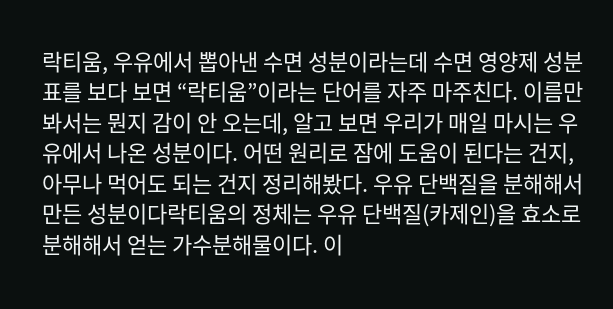락티움, 우유에서 뽑아낸 수면 성분이라는데 수면 영양제 성분표를 보다 보면 “락티움”이라는 단어를 자주 마주친다. 이름만 봐서는 뭔지 감이 안 오는데, 알고 보면 우리가 매일 마시는 우유에서 나온 성분이다. 어떤 원리로 잠에 도움이 된다는 건지, 아무나 먹어도 되는 건지 정리해봤다. 우유 단백질을 분해해서 만든 성분이다락티움의 정체는 우유 단백질(카제인)을 효소로 분해해서 얻는 가수분해물이다. 이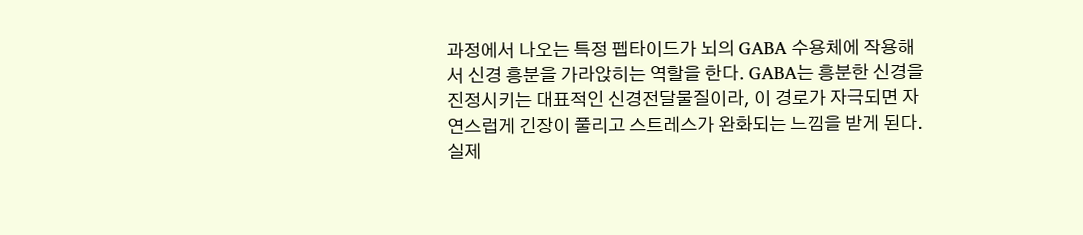과정에서 나오는 특정 펩타이드가 뇌의 GABA 수용체에 작용해서 신경 흥분을 가라앉히는 역할을 한다. GABA는 흥분한 신경을 진정시키는 대표적인 신경전달물질이라, 이 경로가 자극되면 자연스럽게 긴장이 풀리고 스트레스가 완화되는 느낌을 받게 된다. 실제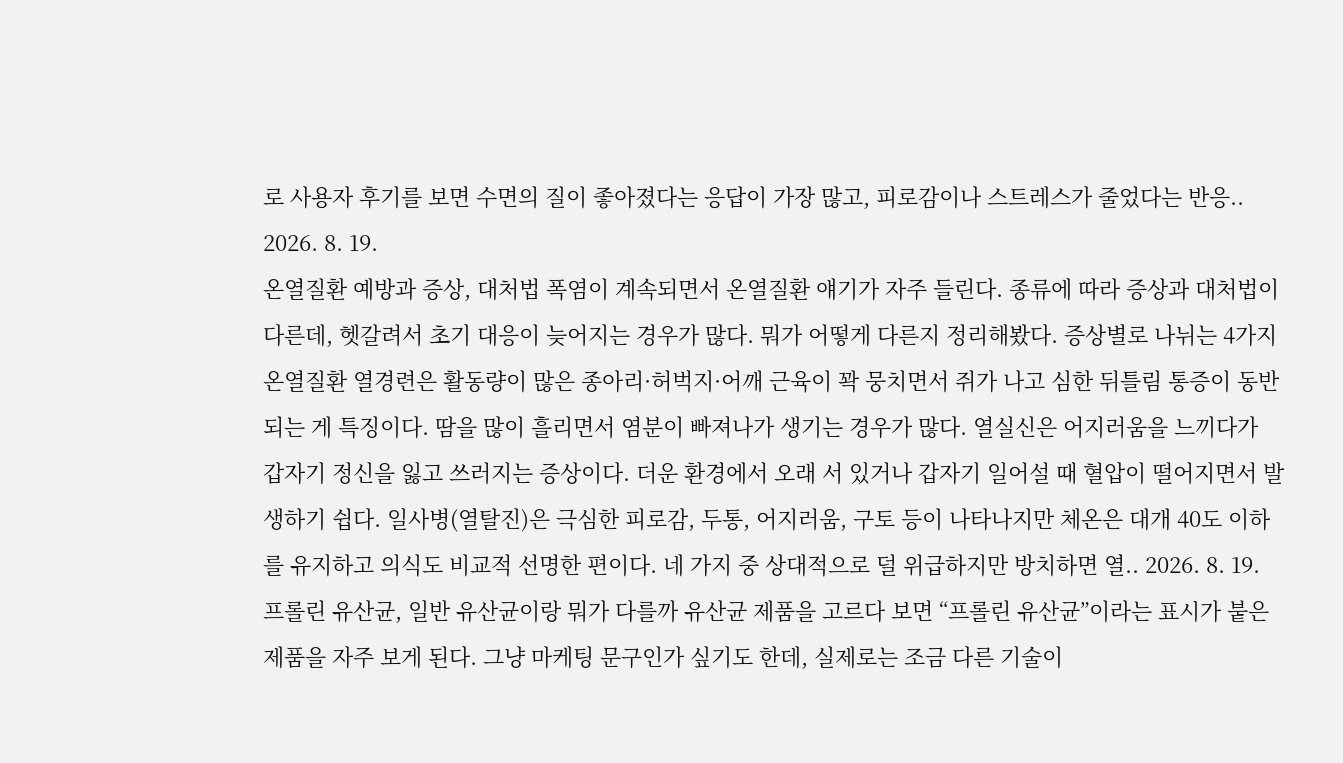로 사용자 후기를 보면 수면의 질이 좋아졌다는 응답이 가장 많고, 피로감이나 스트레스가 줄었다는 반응.. 2026. 8. 19.
온열질환 예방과 증상, 대처법 폭염이 계속되면서 온열질환 얘기가 자주 들린다. 종류에 따라 증상과 대처법이 다른데, 헷갈려서 초기 대응이 늦어지는 경우가 많다. 뭐가 어떻게 다른지 정리해봤다. 증상별로 나뉘는 4가지 온열질환 열경련은 활동량이 많은 종아리·허벅지·어깨 근육이 꽉 뭉치면서 쥐가 나고 심한 뒤틀림 통증이 동반되는 게 특징이다. 땀을 많이 흘리면서 염분이 빠져나가 생기는 경우가 많다. 열실신은 어지러움을 느끼다가 갑자기 정신을 잃고 쓰러지는 증상이다. 더운 환경에서 오래 서 있거나 갑자기 일어설 때 혈압이 떨어지면서 발생하기 쉽다. 일사병(열탈진)은 극심한 피로감, 두통, 어지러움, 구토 등이 나타나지만 체온은 대개 40도 이하를 유지하고 의식도 비교적 선명한 편이다. 네 가지 중 상대적으로 덜 위급하지만 방치하면 열.. 2026. 8. 19.
프롤린 유산균, 일반 유산균이랑 뭐가 다를까 유산균 제품을 고르다 보면 “프롤린 유산균”이라는 표시가 붙은 제품을 자주 보게 된다. 그냥 마케팅 문구인가 싶기도 한데, 실제로는 조금 다른 기술이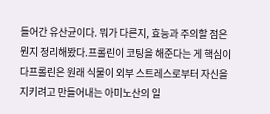들어간 유산균이다. 뭐가 다른지, 효능과 주의할 점은 뭔지 정리해봤다.프롤린이 코팅을 해준다는 게 핵심이다프롤린은 원래 식물이 외부 스트레스로부터 자신을 지키려고 만들어내는 아미노산의 일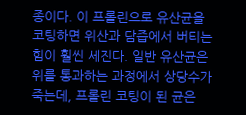종이다. 이 프롤린으로 유산균을 코팅하면 위산과 담즙에서 버티는 힘이 훨씬 세진다. 일반 유산균은 위를 통과하는 과정에서 상당수가 죽는데, 프롤린 코팅이 된 균은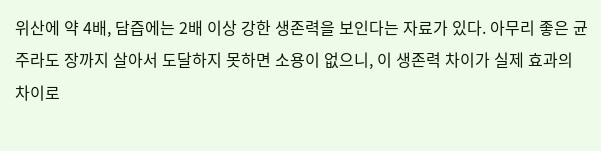위산에 약 4배, 담즙에는 2배 이상 강한 생존력을 보인다는 자료가 있다. 아무리 좋은 균주라도 장까지 살아서 도달하지 못하면 소용이 없으니, 이 생존력 차이가 실제 효과의 차이로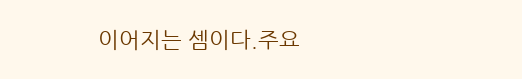이어지는 셈이다.주요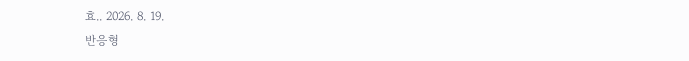효.. 2026. 8. 19.
반응형